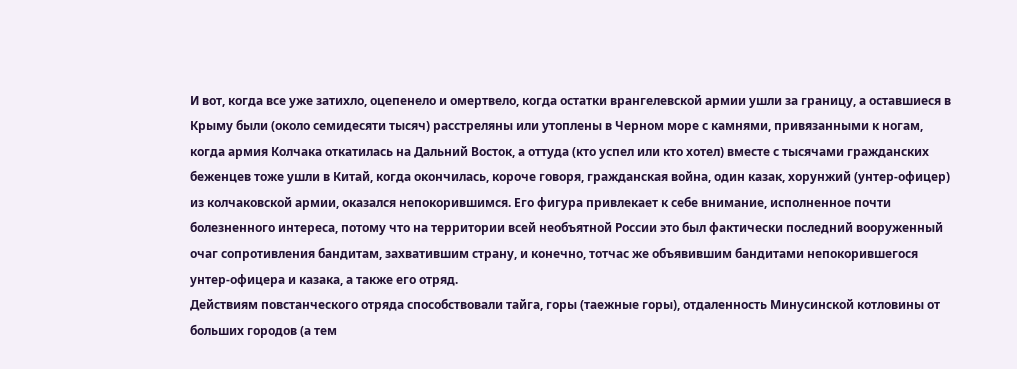И вот, когда все уже затихло, оцепенело и омертвело, когда остатки врангелевской армии ушли за границу, а оставшиеся в Крыму были (около семидесяти тысяч) расстреляны или утоплены в Черном море с камнями, привязанными к ногам, когда армия Колчака откатилась на Дальний Восток, а оттуда (кто успел или кто хотел) вместе с тысячами гражданских беженцев тоже ушли в Китай, когда окончилась, короче говоря, гражданская война, один казак, хорунжий (унтер-офицер) из колчаковской армии, оказался непокорившимся. Его фигура привлекает к себе внимание, исполненное почти болезненного интереса, потому что на территории всей необъятной России это был фактически последний вооруженный очаг сопротивления бандитам, захватившим страну, и конечно, тотчас же объявившим бандитами непокорившегося унтер-офицера и казака, а также его отряд.
Действиям повстанческого отряда способствовали тайга, горы (таежные горы), отдаленность Минусинской котловины от больших городов (а тем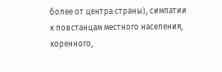более от центра страны), симпатии к повстанцам местного населения, коренного,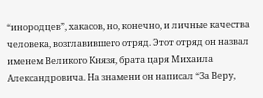“инородцев”, хакасов, но, конечно, и личные качества человека, возглавившего отряд. Этот отряд он назвал именем Великого Князя, брата царя Михаила Александровича. На знамени он написал “За Веру,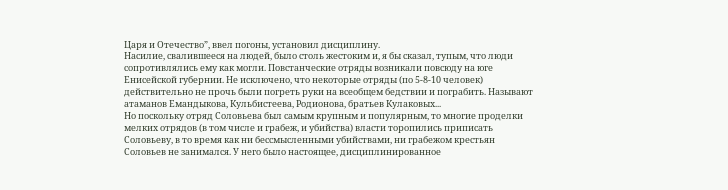Царя и Отечество”, ввел погоны, установил дисциплину.
Насилие, свалившееся на людей, было столь жестоким и, я бы сказал, тупым, что люди сопротивлялись ему как могли. Повстанческие отряды возникали повсюду на юге Енисейской губернии. Не исключено, что некоторые отряды (по 5-8-10 человек) действительно не прочь были погреть руки на всеобщем бедствии и пограбить. Называют атаманов Емандыкова, Кульбистеева, Родионова, братьев Кулаковых...
Но поскольку отряд Соловьева был самым крупным и популярным, то многие проделки мелких отрядов (в том числе и грабеж, и убийства) власти торопились приписать Соловьеву, в то время как ни бессмысленными убийствами, ни грабежом крестьян Соловьев не занимался. У него было настоящее, дисциплинированное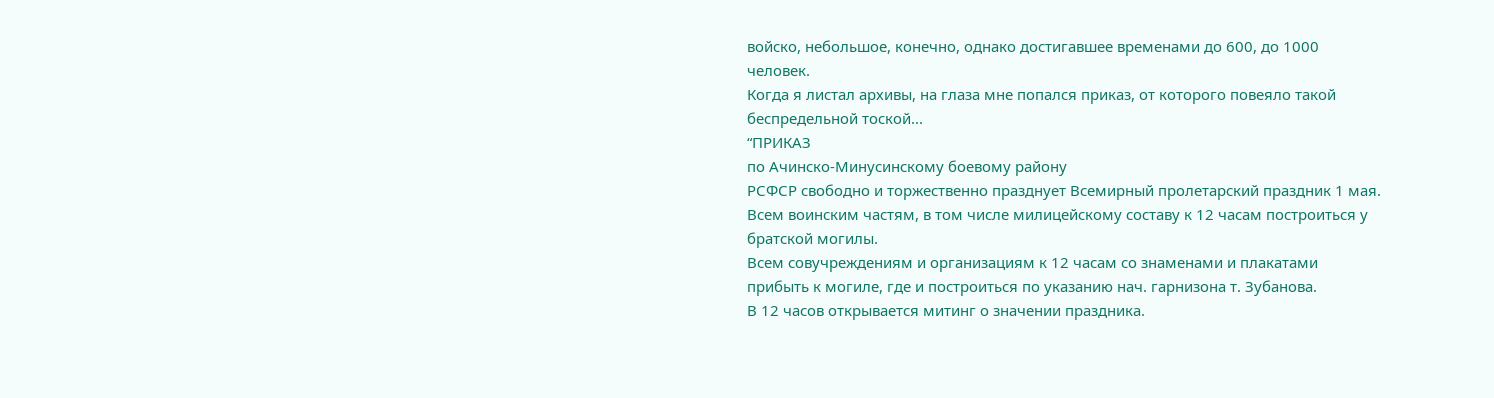войско, небольшое, конечно, однако достигавшее временами до 600, до 1000 человек.
Когда я листал архивы, на глаза мне попался приказ, от которого повеяло такой беспредельной тоской...
“ПРИКАЗ
по Ачинско-Минусинскому боевому району
РСФСР свободно и торжественно празднует Всемирный пролетарский праздник 1 мая. Всем воинским частям, в том числе милицейскому составу к 12 часам построиться у братской могилы.
Всем совучреждениям и организациям к 12 часам со знаменами и плакатами прибыть к могиле, где и построиться по указанию нач. гарнизона т. Зубанова.
В 12 часов открывается митинг о значении праздника.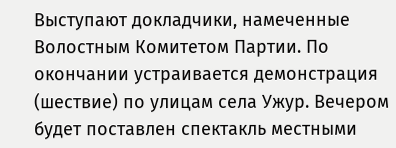Выступают докладчики, намеченные Волостным Комитетом Партии. По окончании устраивается демонстрация (шествие) по улицам села Ужур. Вечером будет поставлен спектакль местными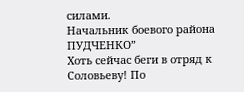силами.
Начальник боевого района ПУДЧЕНКО”
Хоть сейчас беги в отряд к Соловьеву! По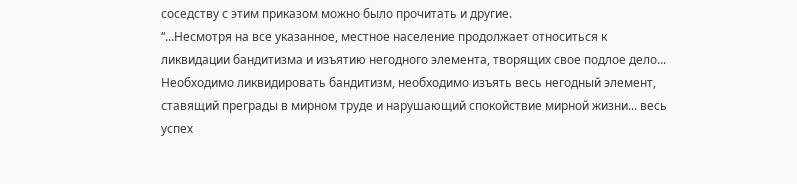соседству с этим приказом можно было прочитать и другие.
“...Несмотря на все указанное, местное население продолжает относиться к ликвидации бандитизма и изъятию негодного элемента, творящих свое подлое дело... Необходимо ликвидировать бандитизм, необходимо изъять весь негодный элемент, ставящий преграды в мирном труде и нарушающий спокойствие мирной жизни... весь успех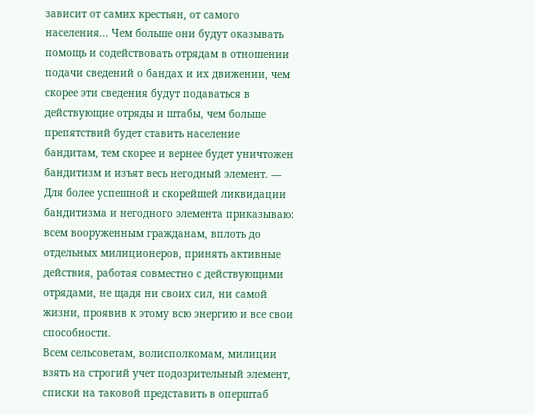зависит от самих крестьян, от самого населения... Чем больше они будут оказывать помощь и содействовать отрядам в отношении подачи сведений о бандах и их движении, чем скорее эти сведения будут подаваться в действующие отряды и штабы, чем больше препятствий будет ставить население бандитам, тем скорее и вернее будет уничтожен бандитизм и изъят весь негодный элемент. — Для более успешной и скорейшей ликвидации бандитизма и негодного элемента приказываю: всем вооруженным гражданам, вплоть до отдельных милиционеров, принять активные действия, работая совместно с действующими отрядами, не щадя ни своих сил, ни самой жизни, проявив к этому всю энергию и все свои способности.
Всем сельсоветам, волисполкомам, милиции взять на строгий учет подозрительный элемент, списки на таковой представить в оперштаб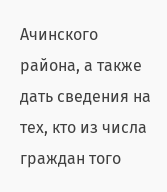Ачинского района, а также дать сведения на тех, кто из числа граждан того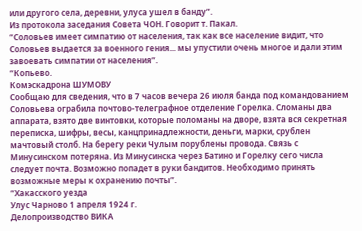или другого села, деревни, улуса ушел в банду”.
Из протокола заседания Совета ЧОН. Говорит т. Пакал.
“Соловьев имеет симпатию от населения, так как все население видит, что Соловьев выдается за военного гения... мы упустили очень многое и дали этим завоевать симпатии от населения”.
“Копьево.
Комэскадрона ШУМОВУ
Сообщаю для сведения, что в 7 часов вечера 26 июля банда под командованием Соловьева ограбила почтово-телеграфное отделение Горелка. Сломаны два аппарата, взято две винтовки, которые поломаны на дворе, взята вся секретная переписка, шифры, весы, канцпринадлежности, деньги, марки, срублен мачтовый столб. На берегу реки Чулым порублены провода. Связь с Минусинском потеряна. Из Минусинска через Батино и Горелку сего числа следует почта. Возможно попадет в руки бандитов. Необходимо принять возможные меры к охранению почты”.
“Хакасского уезда
Улус Чарново 1 апреля 1924 г.
Делопроизводство ВИКА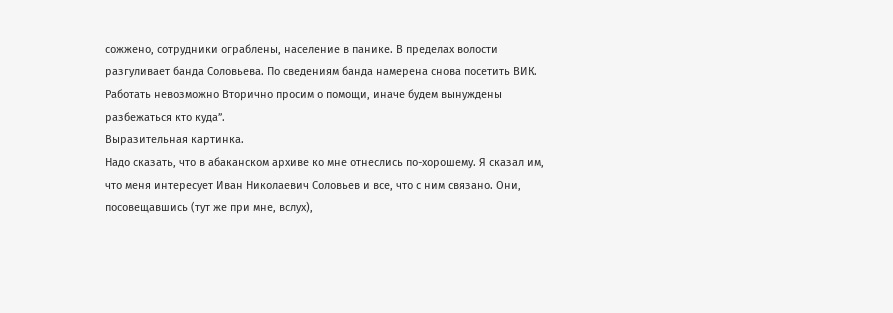сожжено, сотрудники ограблены, население в панике. В пределах волости разгуливает банда Соловьева. По сведениям банда намерена снова посетить ВИК. Работать невозможно Вторично просим о помощи, иначе будем вынуждены разбежаться кто куда”.
Выразительная картинка.
Надо сказать, что в абаканском архиве ко мне отнеслись по-хорошему. Я сказал им, что меня интересует Иван Николаевич Соловьев и все, что с ним связано. Они, посовещавшись (тут же при мне, вслух),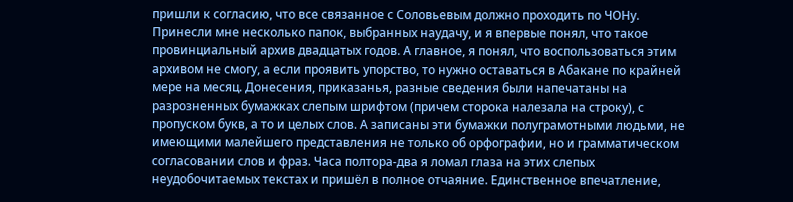пришли к согласию, что все связанное с Соловьевым должно проходить по ЧОНу. Принесли мне несколько папок, выбранных наудачу, и я впервые понял, что такое провинциальный архив двадцатых годов. А главное, я понял, что воспользоваться этим архивом не смогу, а если проявить упорство, то нужно оставаться в Абакане по крайней мере на месяц. Донесения, приказанья, разные сведения были напечатаны на разрозненных бумажках слепым шрифтом (причем сторока налезала на строку), с пропуском букв, а то и целых слов. А записаны эти бумажки полуграмотными людьми, не имеющими малейшего представления не только об орфографии, но и грамматическом согласовании слов и фраз. Часа полтора-два я ломал глаза на этих слепых неудобочитаемых текстах и пришёл в полное отчаяние. Единственное впечатление,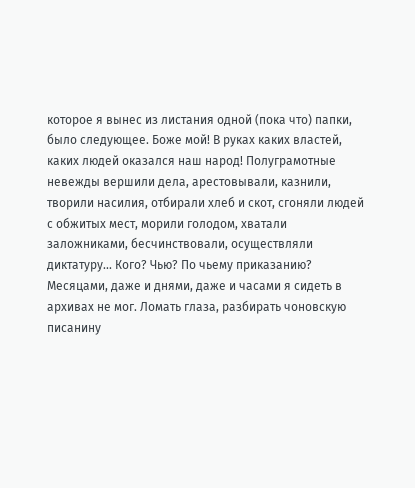которое я вынес из листания одной (пока что) папки, было следующее. Боже мой! В руках каких властей, каких людей оказался наш народ! Полуграмотные невежды вершили дела, арестовывали, казнили, творили насилия, отбирали хлеб и скот, сгоняли людей с обжитых мест, морили голодом, хватали заложниками, бесчинствовали, осуществляли диктатуру... Кого? Чью? По чьему приказанию?
Месяцами, даже и днями, даже и часами я сидеть в архивах не мог. Ломать глаза, разбирать чоновскую писанину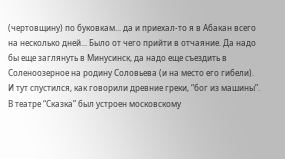(чертовщину) по буковкам... да и приехал-то я в Абакан всего на несколько дней... Было от чего прийти в отчаяние. Да надо бы еще заглянуть в Минусинск, да надо еще съездить в Соленоозерное на родину Соловьева (и на место его гибели).
И тут спустился, как говорили древние греки, “бог из машины”. В театре “Сказка” был устроен московскому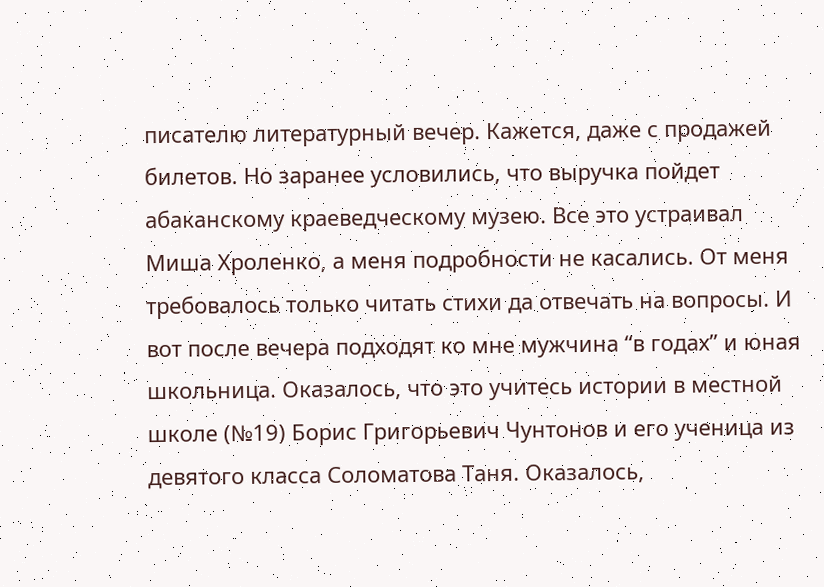писателю литературный вечер. Кажется, даже с продажей билетов. Но заранее условились, что выручка пойдет абаканскому краеведческому музею. Все это устраивал Миша Хроленко, а меня подробности не касались. От меня требовалось только читать стихи да отвечать на вопросы. И вот после вечера подходят ко мне мужчина “в годах” и юная школьница. Оказалось, что это учитесь истории в местной школе (№19) Борис Григорьевич Чунтонов и его ученица из девятого класса Соломатова Таня. Оказалось,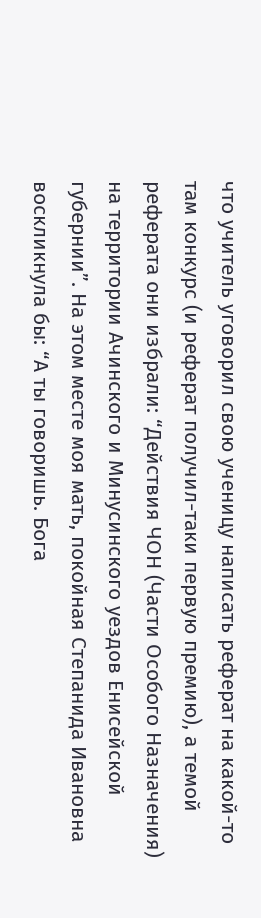что учитель уговорил свою ученицу написать реферат на какой-то там конкурс (и реферат получил-таки первую премию), а темой реферата они избрали: “Действия ЧОН (Части Особого Назначения) на территории Ачинского и Минусинского уездов Енисейской губернии”. На этом месте моя мать, покойная Степанида Ивановна воскликнула бы: “А ты говоришь. Бога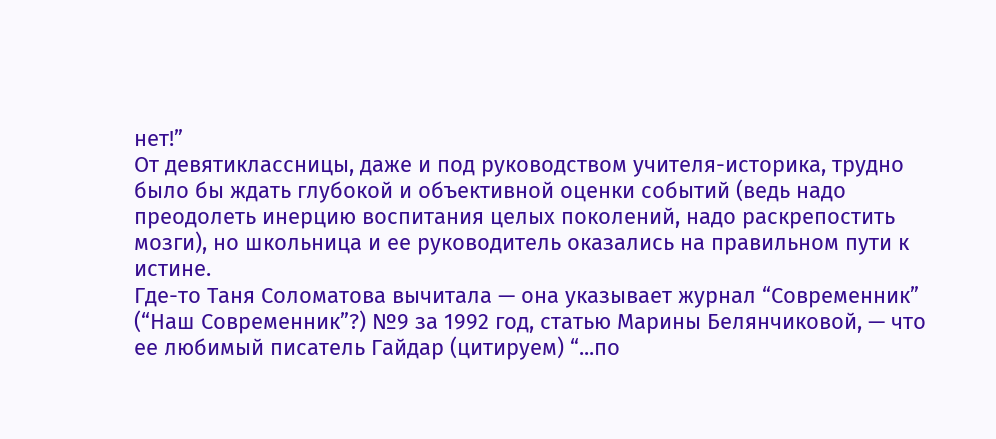нет!”
От девятиклассницы, даже и под руководством учителя-историка, трудно было бы ждать глубокой и объективной оценки событий (ведь надо преодолеть инерцию воспитания целых поколений, надо раскрепостить мозги), но школьница и ее руководитель оказались на правильном пути к истине.
Где-то Таня Соломатова вычитала — она указывает журнал “Современник” (“Наш Современник”?) №9 за 1992 год, статью Марины Белянчиковой, — что ее любимый писатель Гайдар (цитируем) “...по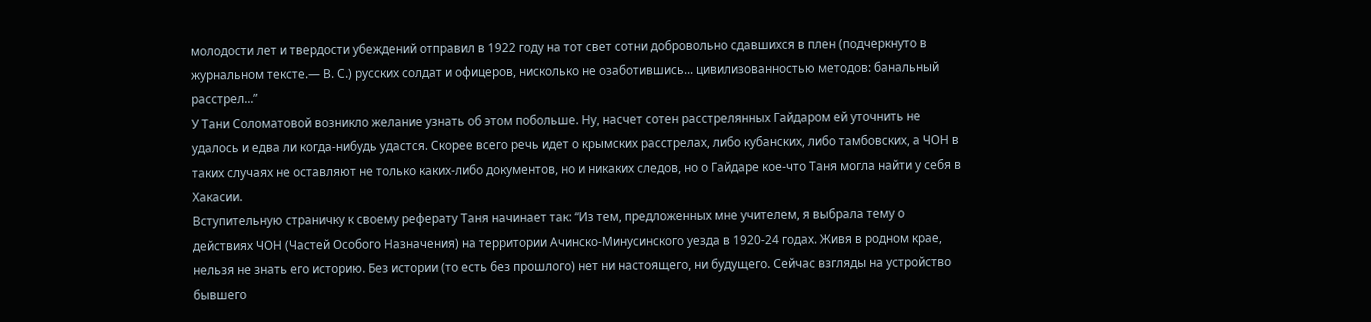молодости лет и твердости убеждений отправил в 1922 году на тот свет сотни добровольно сдавшихся в плен (подчеркнуто в журнальном тексте.— В. С.) русских солдат и офицеров, нисколько не озаботившись... цивилизованностью методов: банальный расстрел...”
У Тани Соломатовой возникло желание узнать об этом побольше. Ну, насчет сотен расстрелянных Гайдаром ей уточнить не удалось и едва ли когда-нибудь удастся. Скорее всего речь идет о крымских расстрелах, либо кубанских, либо тамбовских, а ЧОН в таких случаях не оставляют не только каких-либо документов, но и никаких следов, но о Гайдаре кое-что Таня могла найти у себя в Хакасии.
Вступительную страничку к своему реферату Таня начинает так: “Из тем, предложенных мне учителем, я выбрала тему о действиях ЧОН (Частей Особого Назначения) на территории Ачинско-Минусинского уезда в 1920-24 годах. Живя в родном крае, нельзя не знать его историю. Без истории (то есть без прошлого) нет ни настоящего, ни будущего. Сейчас взгляды на устройство бывшего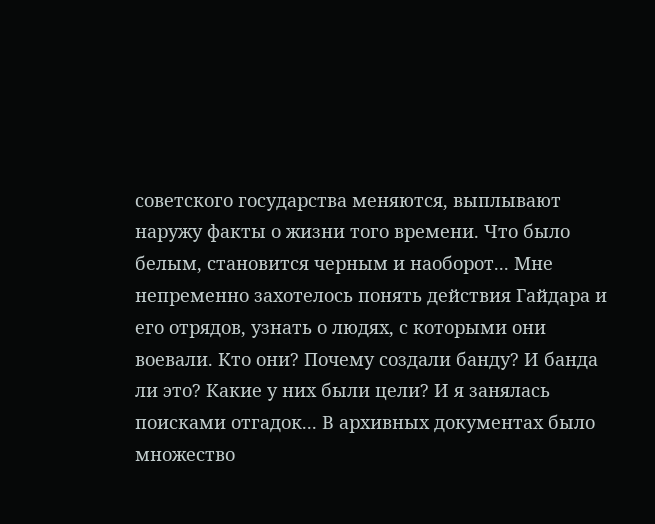советского государства меняются, выплывают наружу факты о жизни того времени. Что было белым, становится черным и наоборот... Мне непременно захотелось понять действия Гайдара и его отрядов, узнать о людях, с которыми они воевали. Кто они? Почему создали банду? И банда ли это? Какие у них были цели? И я занялась поисками отгадок... В архивных документах было множество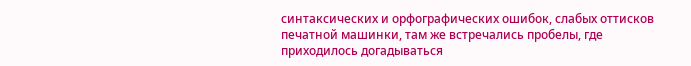синтаксических и орфографических ошибок, слабых оттисков печатной машинки, там же встречались пробелы, где приходилось догадываться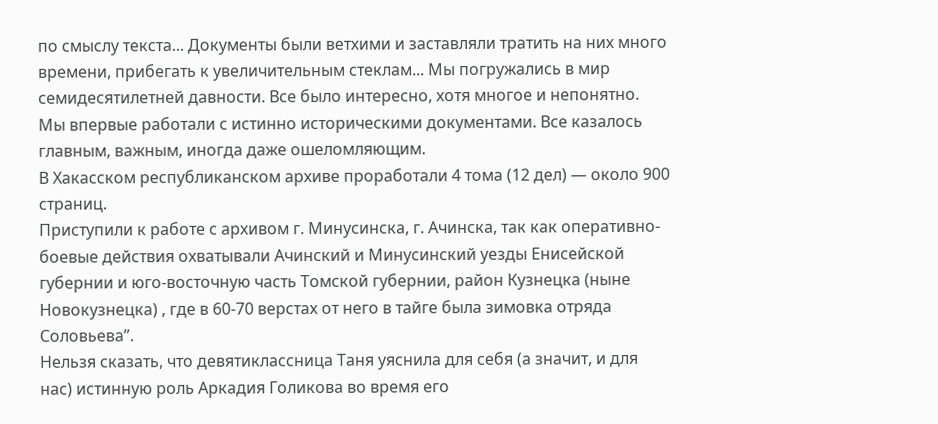по смыслу текста... Документы были ветхими и заставляли тратить на них много времени, прибегать к увеличительным стеклам... Мы погружались в мир семидесятилетней давности. Все было интересно, хотя многое и непонятно. Мы впервые работали с истинно историческими документами. Все казалось главным, важным, иногда даже ошеломляющим.
В Хакасском республиканском архиве проработали 4 тома (12 дел) — около 900 страниц.
Приступили к работе с архивом г. Минусинска, г. Ачинска, так как оперативно-боевые действия охватывали Ачинский и Минусинский уезды Енисейской губернии и юго-восточную часть Томской губернии, район Кузнецка (ныне Новокузнецка) , где в 60-70 верстах от него в тайге была зимовка отряда Соловьева”.
Нельзя сказать, что девятиклассница Таня уяснила для себя (а значит, и для нас) истинную роль Аркадия Голикова во время его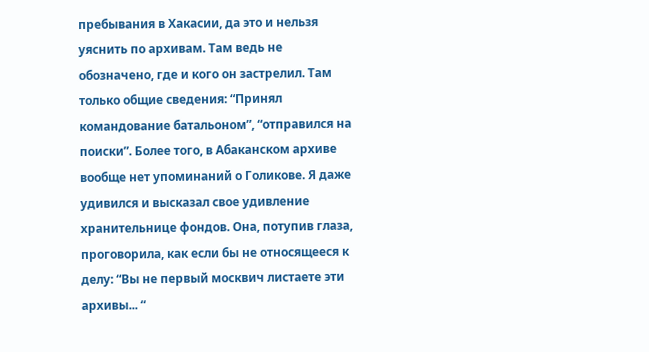пребывания в Хакасии, да это и нельзя уяснить по архивам. Там ведь не обозначено, где и кого он застрелил. Там только общие сведения: “Принял командование батальоном”, “отправился на поиски”. Более того, в Абаканском архиве вообще нет упоминаний о Голикове. Я даже удивился и высказал свое удивление хранительнице фондов. Она, потупив глаза, проговорила, как если бы не относящееся к делу: “Вы не первый москвич листаете эти архивы... “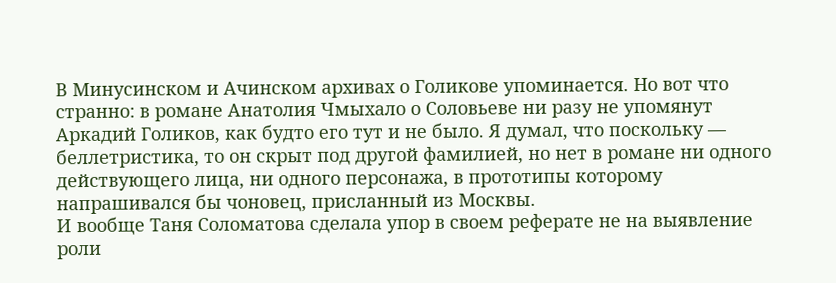В Минусинском и Ачинском архивах о Голикове упоминается. Но вот что странно: в романе Анатолия Чмыхало о Соловьеве ни разу не упомянут Аркадий Голиков, как будто его тут и не было. Я думал, что поскольку — беллетристика, то он скрыт под другой фамилией, но нет в романе ни одного действующего лица, ни одного персонажа, в прототипы которому напрашивался бы чоновец, присланный из Москвы.
И вообще Таня Соломатова сделала упор в своем реферате не на выявление роли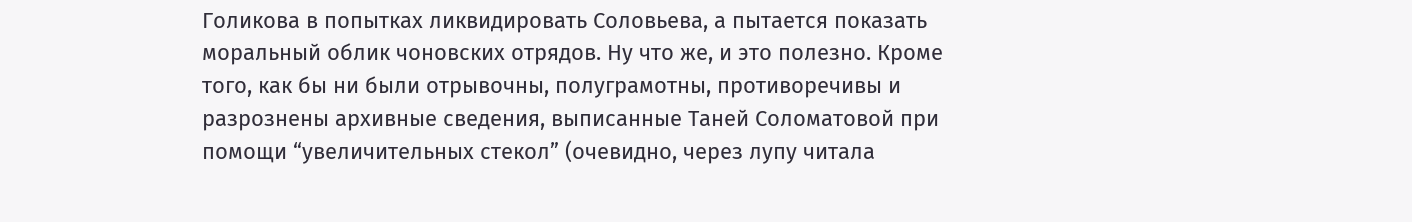Голикова в попытках ликвидировать Соловьева, а пытается показать моральный облик чоновских отрядов. Ну что же, и это полезно. Кроме того, как бы ни были отрывочны, полуграмотны, противоречивы и разрознены архивные сведения, выписанные Таней Соломатовой при помощи “увеличительных стекол” (очевидно, через лупу читала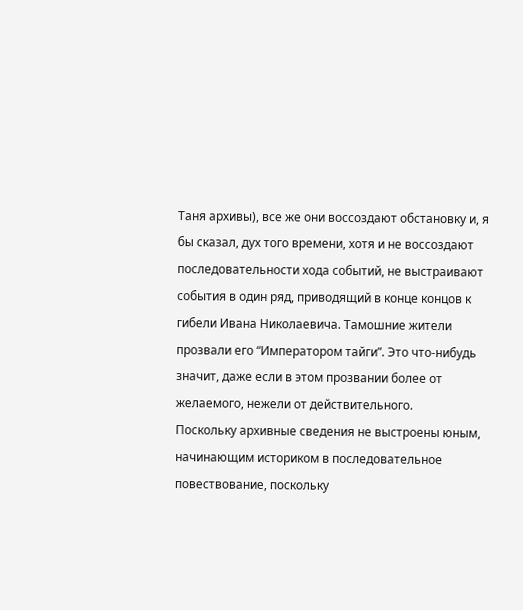Таня архивы), все же они воссоздают обстановку и, я бы сказал, дух того времени, хотя и не воссоздают последовательности хода событий, не выстраивают события в один ряд, приводящий в конце концов к гибели Ивана Николаевича. Тамошние жители прозвали его “Императором тайги”. Это что-нибудь значит, даже если в этом прозвании более от желаемого, нежели от действительного.
Поскольку архивные сведения не выстроены юным, начинающим историком в последовательное повествование, поскольку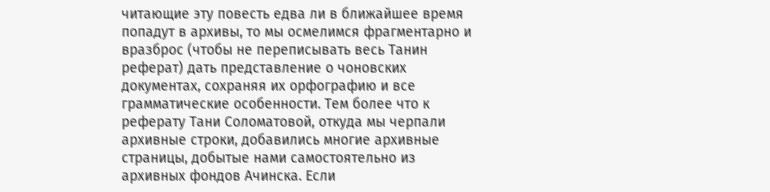читающие эту повесть едва ли в ближайшее время попадут в архивы, то мы осмелимся фрагментарно и вразброс (чтобы не переписывать весь Танин реферат) дать представление о чоновских документах, сохраняя их орфографию и все грамматические особенности. Тем более что к реферату Тани Соломатовой, откуда мы черпали архивные строки, добавились многие архивные страницы, добытые нами самостоятельно из архивных фондов Ачинска. Если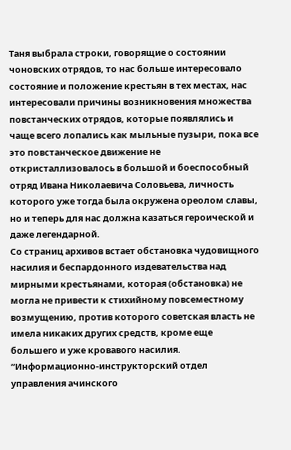Таня выбрала строки, говорящие о состоянии чоновских отрядов, то нас больше интересовало состояние и положение крестьян в тех местах, нас интересовали причины возникновения множества повстанческих отрядов, которые появлялись и чаще всего лопались как мыльные пузыри, пока все это повстанческое движение не откристаллизовалось в большой и боеспособный отряд Ивана Николаевича Соловьева, личность которого уже тогда была окружена ореолом славы, но и теперь для нас должна казаться героической и даже легендарной.
Со страниц архивов встает обстановка чудовищного насилия и беспардонного издевательства над мирными крестьянами, которая (обстановка) не могла не привести к стихийному повсеместному возмущению, против которого советская власть не имела никаких других средств, кроме еще большего и уже кровавого насилия.
“Информационно-инструкторский отдел управления ачинского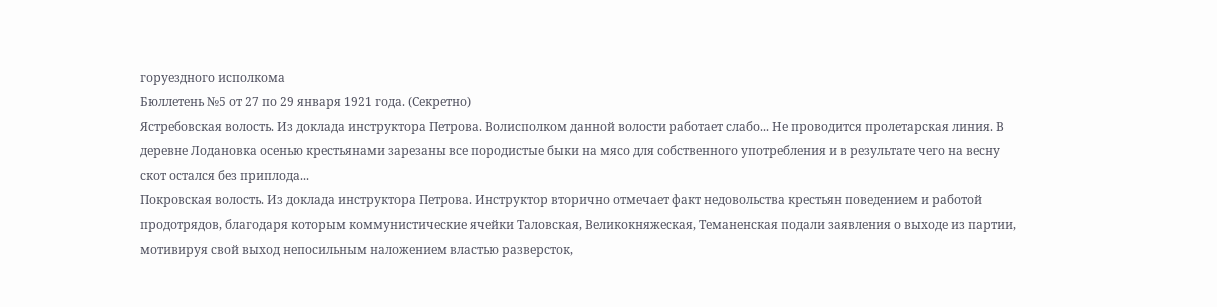горуездного исполкома
Бюллетень №5 от 27 по 29 января 1921 года. (Секретно)
Ястребовская волость. Из доклада инструктора Петрова. Волисполком данной волости работает слабо... Не проводится пролетарская линия. В деревне Лодановка осенью крестьянами зарезаны все породистые быки на мясо для собственного употребления и в результате чего на весну скот остался без приплода...
Покровская волость. Из доклада инструктора Петрова. Инструктор вторично отмечает факт недовольства крестьян поведением и работой продотрядов, благодаря которым коммунистические ячейки Таловская, Великокняжеская, Теманенская подали заявления о выходе из партии, мотивируя свой выход непосильным наложением властью разверсток,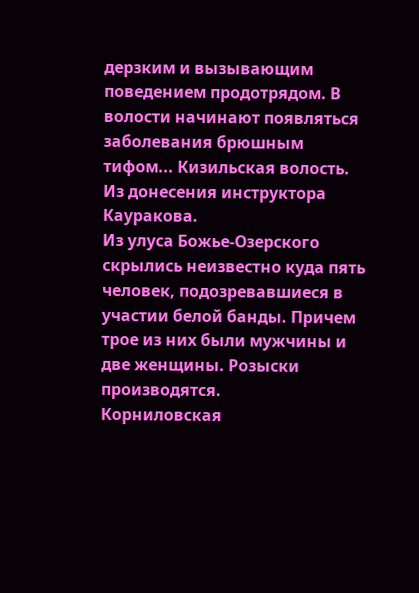дерзким и вызывающим поведением продотрядом. В волости начинают появляться заболевания брюшным тифом... Кизильская волость. Из донесения инструктора Кауракова.
Из улуса Божье-Озерского скрылись неизвестно куда пять человек, подозревавшиеся в участии белой банды. Причем трое из них были мужчины и две женщины. Розыски производятся.
Корниловская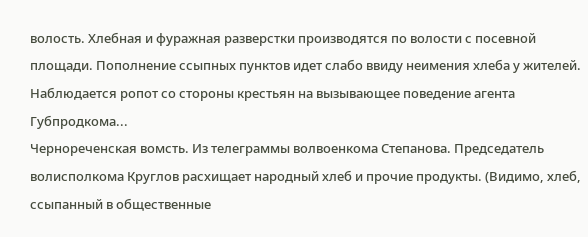волость. Хлебная и фуражная разверстки производятся по волости с посевной площади. Пополнение ссыпных пунктов идет слабо ввиду неимения хлеба у жителей. Наблюдается ропот со стороны крестьян на вызывающее поведение агента Губпродкома...
Чернореченская вомсть. Из телеграммы волвоенкома Степанова. Председатель волисполкома Круглов расхищает народный хлеб и прочие продукты. (Видимо, хлеб, ссыпанный в общественные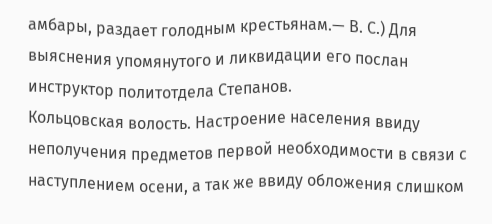амбары, раздает голодным крестьянам.— В. С.) Для выяснения упомянутого и ликвидации его послан инструктор политотдела Степанов.
Кольцовская волость. Настроение населения ввиду неполучения предметов первой необходимости в связи с наступлением осени, а так же ввиду обложения слишком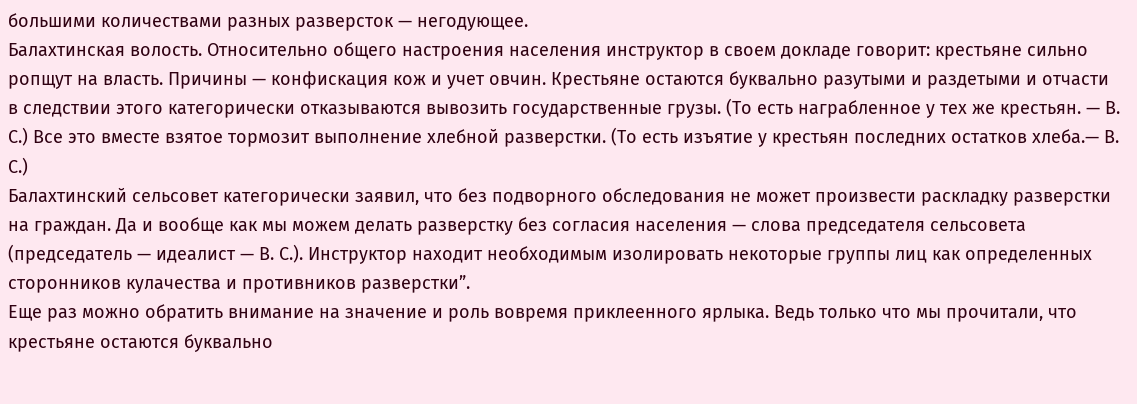большими количествами разных разверсток — негодующее.
Балахтинская волость. Относительно общего настроения населения инструктор в своем докладе говорит: крестьяне сильно ропщут на власть. Причины — конфискация кож и учет овчин. Крестьяне остаются буквально разутыми и раздетыми и отчасти в следствии этого категорически отказываются вывозить государственные грузы. (То есть награбленное у тех же крестьян. — В. С.) Все это вместе взятое тормозит выполнение хлебной разверстки. (То есть изъятие у крестьян последних остатков хлеба.— В. С.)
Балахтинский сельсовет категорически заявил, что без подворного обследования не может произвести раскладку разверстки на граждан. Да и вообще как мы можем делать разверстку без согласия населения — слова председателя сельсовета (председатель — идеалист — В. С.). Инструктор находит необходимым изолировать некоторые группы лиц как определенных сторонников кулачества и противников разверстки”.
Еще раз можно обратить внимание на значение и роль вовремя приклеенного ярлыка. Ведь только что мы прочитали, что крестьяне остаются буквально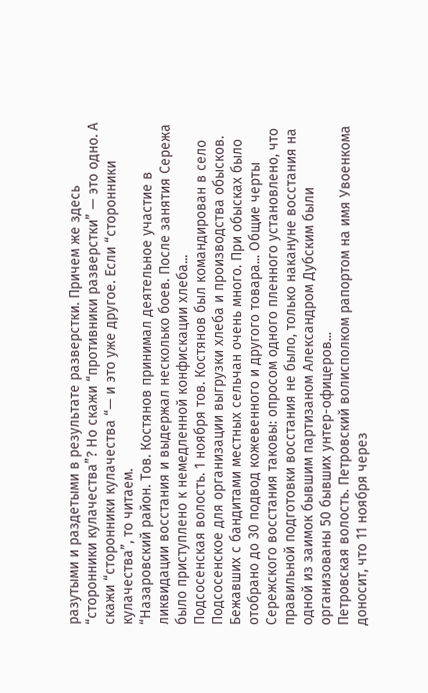разутыми и раздетыми в результате разверстки. Причем же здесь “сторонники кулачества”? Но скажи “противники разверстки” — это одно. А скажи “сторонники кулачества “— и это уже другое. Если “сторонники кулачества”, то читаем.
“Назаровский район. Тов. Костянов принимал деятельное участие в ликвидации восстания и выдержал несколько боев. После занятия Сережа было приступлено к немедленной конфискации хлеба...
Подсосенская волость. 1 ноября тов. Костянов был командирован в село Подсосенское для организации выгрузки хлеба и производства обысков. Бежавших с бандитами местных сельчан очень много. При обысках было отобрано до 30 подвод кожевенного и другого товара... Общие черты Сережского восстания таковы: опросом одного пленного установлено, что правильной подготовки восстания не было, только накануне восстания на одной из заимок бывшим партизаном Александром Дубским были организованы 50 бывших унтер-офицеров...
Петровская волость. Петровский волисполком рапортом на имя Увоенкома доносит, что 11 ноября через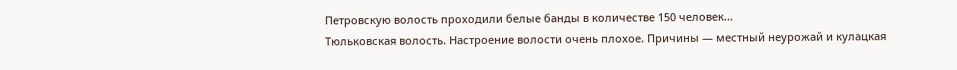Петровскую волость проходили белые банды в количестве 150 человек...
Тюльковская волость. Настроение волости очень плохое. Причины — местный неурожай и кулацкая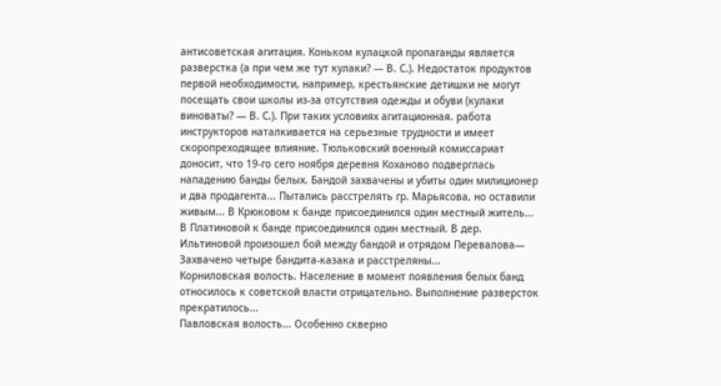антисоветская агитация. Коньком кулацкой пропаганды является разверстка (а при чем же тут кулаки? — В. С.). Недостаток продуктов первой необходимости, например, крестьянские детишки не могут посещать свои школы из-за отсутствия одежды и обуви (кулаки виноваты? — В. С.). При таких условиях агитационная. работа инструкторов наталкивается на серьезные трудности и имеет скоропреходящее влияние. Тюльковский военный комиссариат доносит, что 19-го сего ноября деревня Коханово подверглась нападению банды белых. Бандой захвачены и убиты один милиционер и два продагента... Пытались расстрелять гр. Марьясова, но оставили живым... В Крюковом к банде присоединился один местный житель... В Платиновой к банде присоединился один местный. В дер. Ильтиновой произошел бой между бандой и отрядом Перевалова— Захвачено четыре бандита-казака и расстреляны...
Корниловская волость. Население в момент появления белых банд относилось к советской власти отрицательно. Выполнение разверсток прекратилось...
Павловская волость... Особенно скверно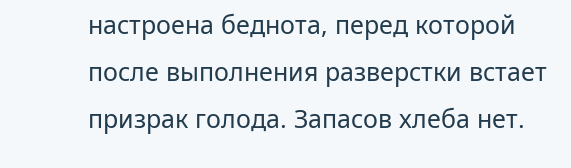настроена беднота, перед которой после выполнения разверстки встает призрак голода. Запасов хлеба нет.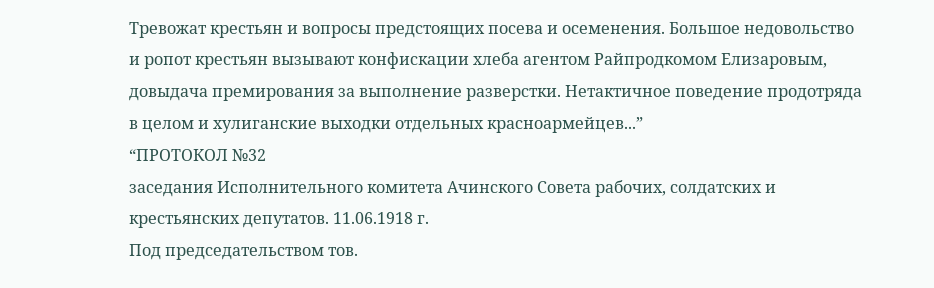Тревожат крестьян и вопросы предстоящих посева и осеменения. Большое недовольство и ропот крестьян вызывают конфискации хлеба агентом Райпродкомом Елизаровым, довыдача премирования за выполнение разверстки. Нетактичное поведение продотряда в целом и хулиганские выходки отдельных красноармейцев...”
“ПРОТОКОЛ №32
заседания Исполнительного комитета Ачинского Совета рабочих, солдатских и крестьянских депутатов. 11.06.1918 г.
Под председательством тов.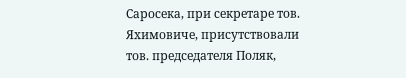Саросека, при секретаре тов. Яхимовиче, присутствовали тов. председателя Поляк,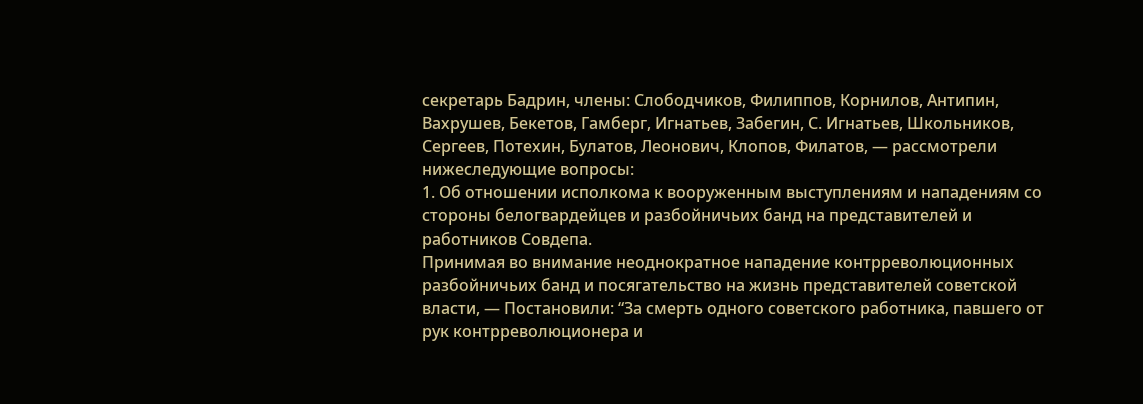секретарь Бадрин, члены: Слободчиков, Филиппов, Корнилов, Антипин, Вахрушев, Бекетов, Гамберг, Игнатьев, Забегин, С. Игнатьев, Школьников, Сергеев, Потехин, Булатов, Леонович, Клопов, Филатов, — рассмотрели нижеследующие вопросы:
1. Об отношении исполкома к вооруженным выступлениям и нападениям со стороны белогвардейцев и разбойничьих банд на представителей и работников Совдепа.
Принимая во внимание неоднократное нападение контрреволюционных разбойничьих банд и посягательство на жизнь представителей советской власти, — Постановили: “За смерть одного советского работника, павшего от рук контрреволюционера и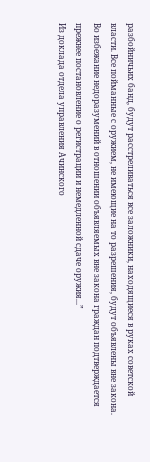разбойничьих банд, будут расстреливаться все заложники, находящиеся в руках советской власти. Все пойманные с оружием, не имеющие на то разрешения, будут объявлены вне закона. Во избежание недоразумений в отношении объявляемых вне закона граждан подтверждается прежнее постановление о регистрации и немедленной сдаче оружия...”
Из доклада отдела управления Ачинского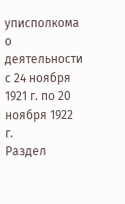уписполкома о деятельности с 24 ноября 1921 г. по 20 ноября 1922 г.
Раздел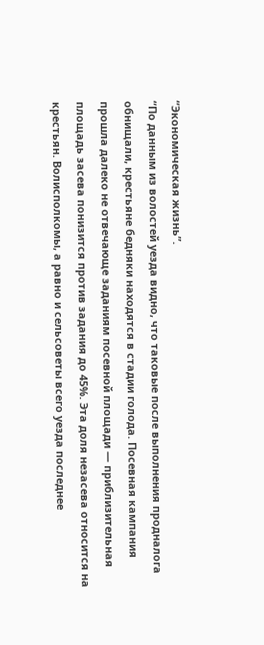“Экономическая жизнь”.
“По данным из волостей уезда видно, что таковые после выполнения продналога обнищали, крестьяне бедняки находятся в стадии голода. Посевная кампания прошла далеко не отвечающе заданиям посевной площади — приблизительная площадь засева понизится против задания до 45%. Эта доля незасева относится на крестьян. Волисполкомы, а равно и сельсоветы всего уезда последнее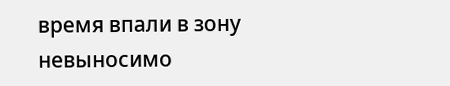время впали в зону невыносимо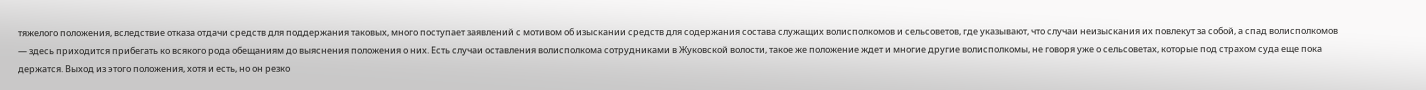тяжелого положения, вследствие отказа отдачи средств для поддержания таковых, много поступает заявлений с мотивом об изыскании средств для содержания состава служащих волисполкомов и сельсоветов, где указывают, что случаи неизыскания их повлекут за собой, а спад волисполкомов — здесь приходится прибегать ко всякого рода обещаниям до выяснения положения о них. Есть случаи оставления волисполкома сотрудниками в Жуковской волости, такое же положение ждет и многие другие волисполкомы, не говоря уже о сельсоветах, которые под страхом суда еще пока держатся. Выход из этого положения, хотя и есть, но он резко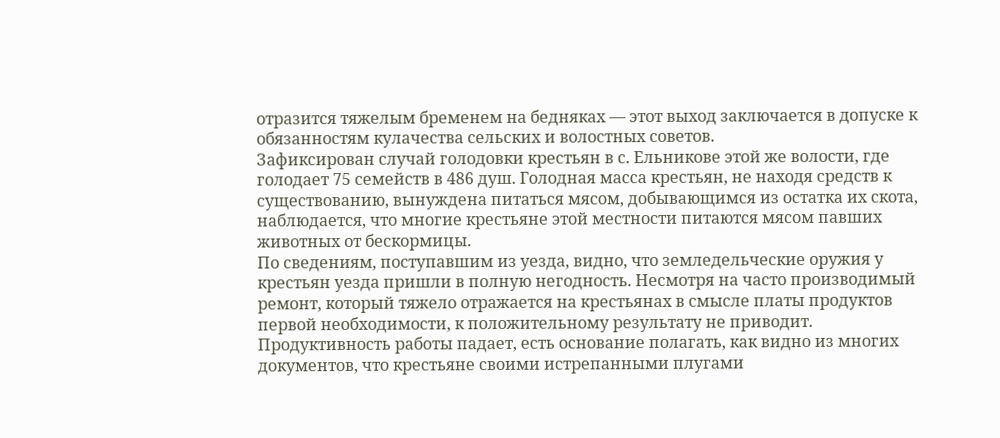отразится тяжелым бременем на бедняках — этот выход заключается в допуске к обязанностям кулачества сельских и волостных советов.
Зафиксирован случай голодовки крестьян в с. Ельникове этой же волости, где голодает 75 семейств в 486 душ. Голодная масса крестьян, не находя средств к существованию, вынуждена питаться мясом, добывающимся из остатка их скота, наблюдается, что многие крестьяне этой местности питаются мясом павших животных от бескормицы.
По сведениям, поступавшим из уезда, видно, что земледельческие оружия у крестьян уезда пришли в полную негодность. Несмотря на часто производимый ремонт, который тяжело отражается на крестьянах в смысле платы продуктов первой необходимости, к положительному результату не приводит. Продуктивность работы падает, есть основание полагать, как видно из многих документов, что крестьяне своими истрепанными плугами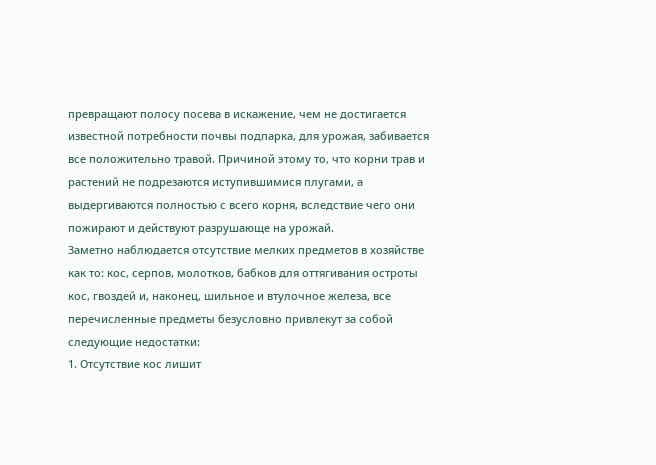превращают полосу посева в искажение, чем не достигается известной потребности почвы подпарка, для урожая, забивается все положительно травой. Причиной этому то, что корни трав и растений не подрезаются иступившимися плугами, а выдергиваются полностью с всего корня, вследствие чего они пожирают и действуют разрушающе на урожай.
Заметно наблюдается отсутствие мелких предметов в хозяйстве как то: кос, серпов, молотков, бабков для оттягивания остроты кос, гвоздей и, наконец, шильное и втулочное железа, все перечисленные предметы безусловно привлекут за собой следующие недостатки:
1. Отсутствие кос лишит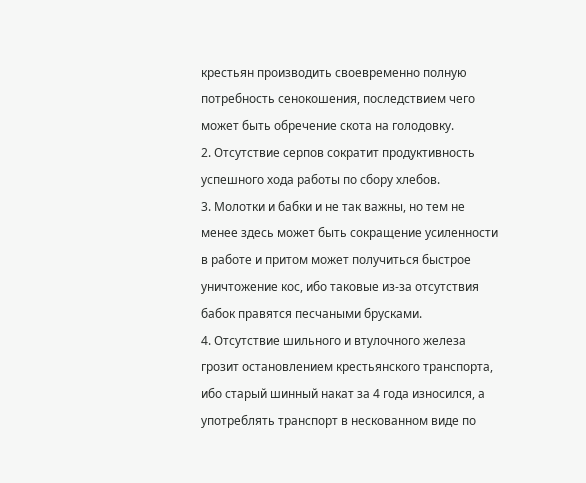крестьян производить своевременно полную потребность сенокошения, последствием чего может быть обречение скота на голодовку.
2. Отсутствие серпов сократит продуктивность успешного хода работы по сбору хлебов.
3. Молотки и бабки и не так важны, но тем не менее здесь может быть сокращение усиленности в работе и притом может получиться быстрое уничтожение кос, ибо таковые из-за отсутствия бабок правятся песчаными брусками.
4. Отсутствие шильного и втулочного железа грозит остановлением крестьянского транспорта, ибо старый шинный накат за 4 года износился, а употреблять транспорт в нескованном виде по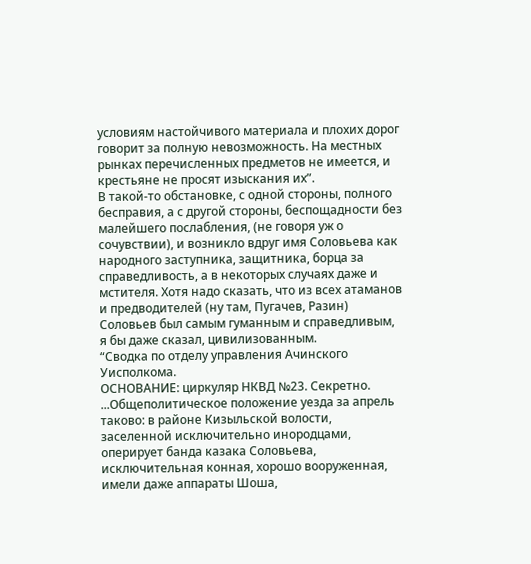условиям настойчивого материала и плохих дорог говорит за полную невозможность. На местных рынках перечисленных предметов не имеется, и крестьяне не просят изыскания их”.
В такой-то обстановке, с одной стороны, полного бесправия, а с другой стороны, беспощадности без малейшего послабления, (не говоря уж о сочувствии), и возникло вдруг имя Соловьева как народного заступника, защитника, борца за справедливость, а в некоторых случаях даже и мстителя. Хотя надо сказать, что из всех атаманов и предводителей (ну там, Пугачев, Разин) Соловьев был самым гуманным и справедливым, я бы даже сказал, цивилизованным.
“Сводка по отделу управления Ачинского Уисполкома.
ОСНОВАНИЕ: циркуляр НКВД №23. Секретно.
...Общеполитическое положение уезда за апрель таково: в районе Кизыльской волости, заселенной исключительно инородцами, оперирует банда казака Соловьева, исключительная конная, хорошо вооруженная, имели даже аппараты Шоша,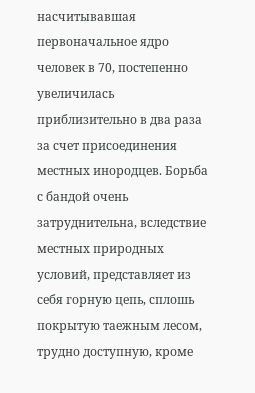насчитывавшая первоначальное ядро человек в 70, постепенно увеличилась приблизительно в два раза за счет присоединения местных инородцев. Борьба с бандой очень затруднительна, вследствие местных природных условий, представляет из себя горную цепь, сплошь покрытую таежным лесом, трудно доступную, кроме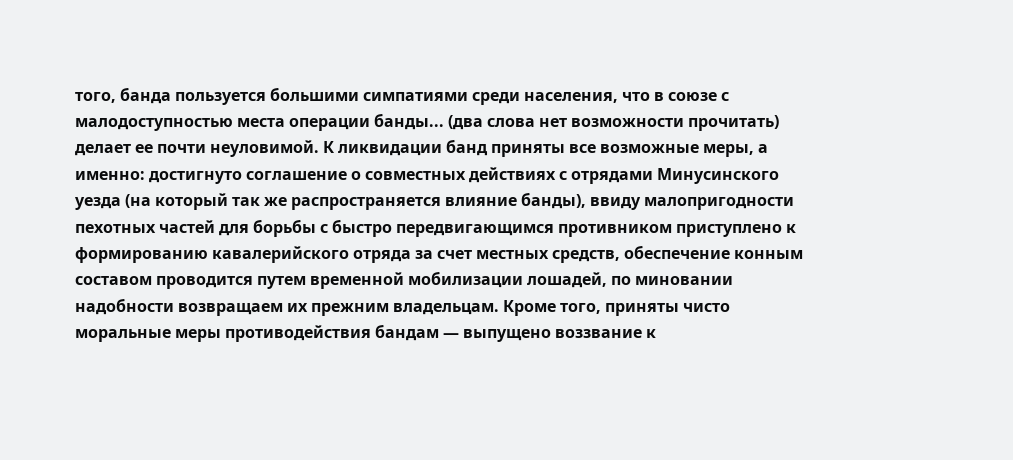того, банда пользуется большими симпатиями среди населения, что в союзе с малодоступностью места операции банды... (два слова нет возможности прочитать) делает ее почти неуловимой. К ликвидации банд приняты все возможные меры, а именно: достигнуто соглашение о совместных действиях с отрядами Минусинского уезда (на который так же распространяется влияние банды), ввиду малопригодности пехотных частей для борьбы с быстро передвигающимся противником приступлено к формированию кавалерийского отряда за счет местных средств, обеспечение конным составом проводится путем временной мобилизации лошадей, по миновании надобности возвращаем их прежним владельцам. Кроме того, приняты чисто моральные меры противодействия бандам — выпущено воззвание к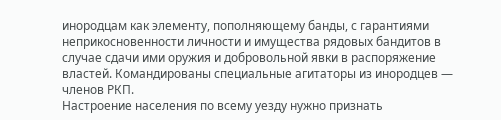инородцам как элементу, пополняющему банды, с гарантиями неприкосновенности личности и имущества рядовых бандитов в случае сдачи ими оружия и добровольной явки в распоряжение властей. Командированы специальные агитаторы из инородцев — членов РКП.
Настроение населения по всему уезду нужно признать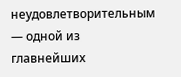неудовлетворительным — одной из главнейших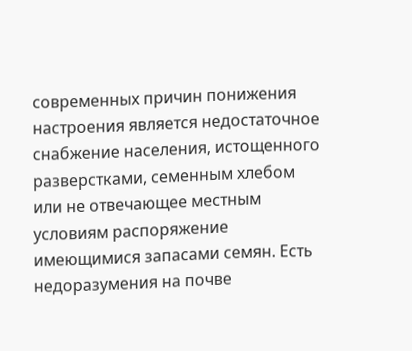современных причин понижения настроения является недостаточное снабжение населения, истощенного разверстками, семенным хлебом или не отвечающее местным условиям распоряжение имеющимися запасами семян. Есть недоразумения на почве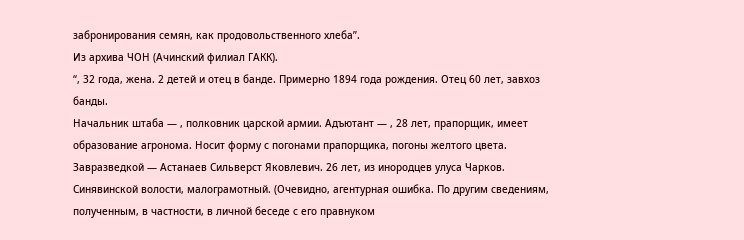забронирования семян, как продовольственного хлеба”.
Из архива ЧОН (Ачинский филиал ГАКК).
“, 32 года, жена. 2 детей и отец в банде. Примерно 1894 года рождения. Отец 60 лет, завхоз банды.
Начальник штаба — , полковник царской армии. Адъютант — , 28 лет, прапорщик, имеет образование агронома. Носит форму с погонами прапорщика, погоны желтого цвета.
Завразведкой — Астанаев Сильверст Яковлевич. 26 лет, из инородцев улуса Чарков. Синявинской волости, малограмотный. (Очевидно, агентурная ошибка. По другим сведениям, полученным, в частности, в личной беседе с его правнуком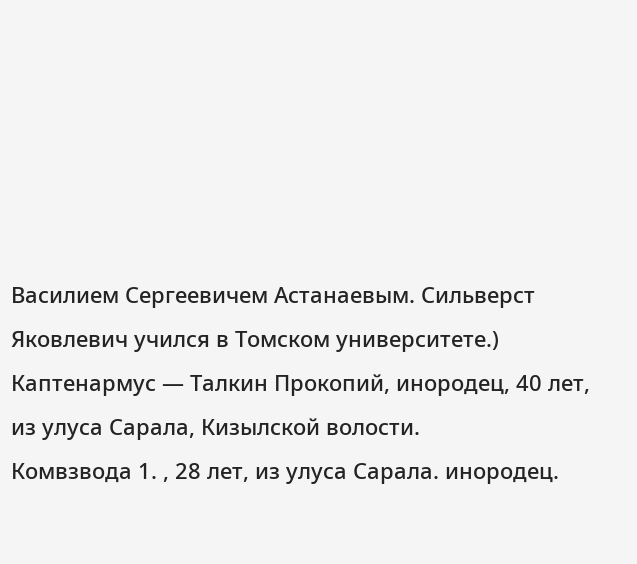Василием Сергеевичем Астанаевым. Сильверст Яковлевич учился в Томском университете.)
Каптенармус — Талкин Прокопий, инородец, 40 лет, из улуса Сарала, Кизылской волости.
Комвзвода 1. , 28 лет, из улуса Сарала. инородец.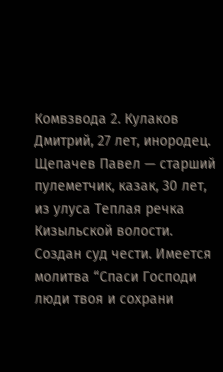Комвзвода 2. Кулаков Дмитрий, 27 лет, инородец.
Щепачев Павел — старший пулеметчик, казак, 30 лет, из улуса Теплая речка Кизыльской волости.
Создан суд чести. Имеется молитва “Спаси Господи люди твоя и сохрани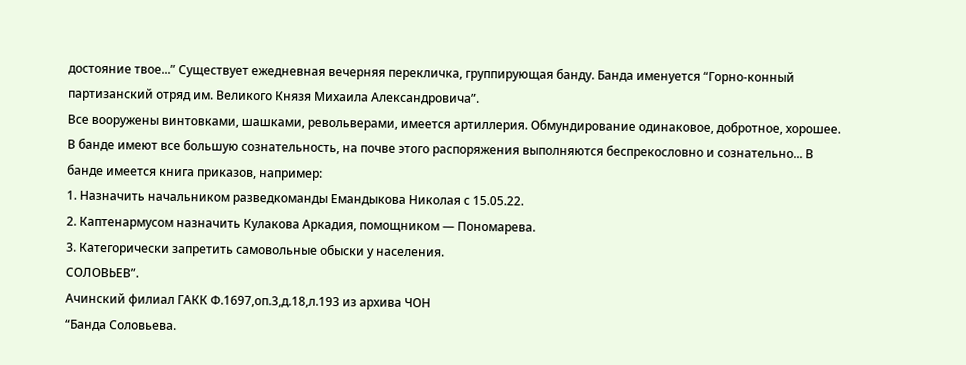достояние твое...” Существует ежедневная вечерняя перекличка, группирующая банду. Банда именуется “Горно-конный партизанский отряд им. Великого Князя Михаила Александровича”.
Все вооружены винтовками, шашками, револьверами, имеется артиллерия. Обмундирование одинаковое, добротное, хорошее. В банде имеют все большую сознательность, на почве этого распоряжения выполняются беспрекословно и сознательно... В банде имеется книга приказов, например:
1. Назначить начальником разведкоманды Емандыкова Николая с 15.05.22.
2. Каптенармусом назначить Кулакова Аркадия, помощником — Пономарева.
3. Категорически запретить самовольные обыски у населения.
СОЛОВЬЕВ”.
Ачинский филиал ГАКК Ф.1697,оп.3,д.18,л.193 из архива ЧОН
“Банда Соловьева.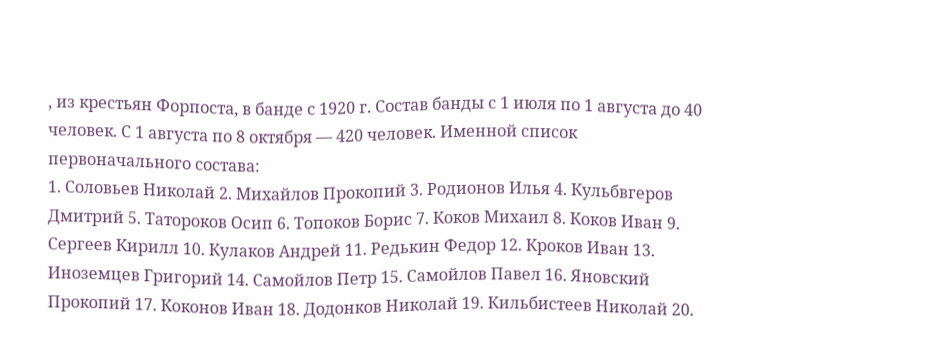, из крестьян Форпоста, в банде с 1920 г. Состав банды с 1 июля по 1 августа до 40 человек. С 1 августа по 8 октября — 420 человек. Именной список первоначального состава:
1. Соловьев Николай 2. Михайлов Прокопий 3. Родионов Илья 4. Кульбвгеров Дмитрий 5. Татороков Осип 6. Топоков Борис 7. Коков Михаил 8. Коков Иван 9. Сергеев Кирилл 10. Кулаков Андрей 11. Редькин Федор 12. Кроков Иван 13. Иноземцев Григорий 14. Самойлов Петр 15. Самойлов Павел 16. Яновский Прокопий 17. Коконов Иван 18. Додонков Николай 19. Кильбистеев Николай 20.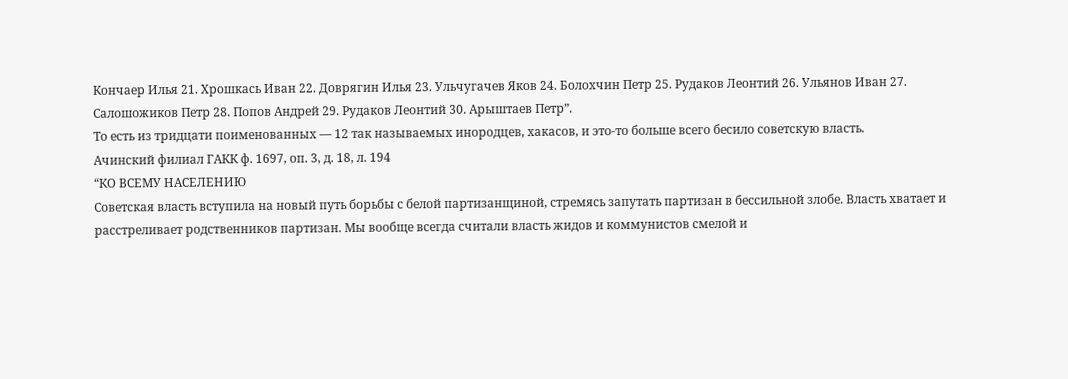Кончаер Илья 21. Хрошкась Иван 22. Доврягин Илья 23. Ульчугачев Яков 24. Болохчин Петр 25. Рудаков Леонтий 26. Ульянов Иван 27. Салошожиков Петр 28. Попов Андрей 29. Рудаков Леонтий 30. Арыштаев Петр”.
То есть из тридцати поименованных — 12 так называемых инородцев, хакасов, и это-то больше всего бесило советскую власть.
Ачинский филиал ГАКК ф. 1697, оп. 3, д. 18, л. 194
“КО ВСЕМУ НАСЕЛЕНИЮ
Советская власть вступила на новый путь борьбы с белой партизанщиной, стремясь запутать партизан в бессильной злобе. Власть хватает и расстреливает родственников партизан. Мы вообще всегда считали власть жидов и коммунистов смелой и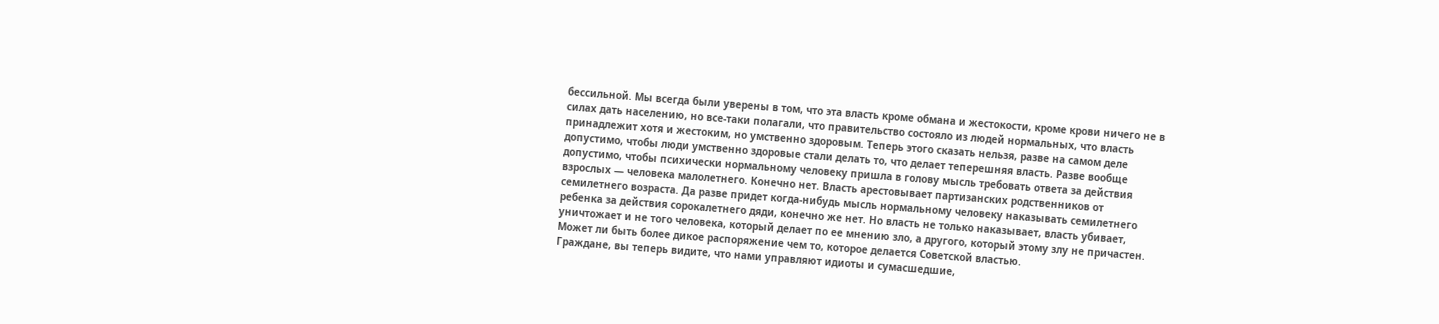бессильной. Мы всегда были уверены в том, что эта власть кроме обмана и жестокости, кроме крови ничего не в силах дать населению, но все-таки полагали, что правительство состояло из людей нормальных, что власть принадлежит хотя и жестоким, но умственно здоровым. Теперь этого сказать нельзя, разве на самом деле допустимо, чтобы люди умственно здоровые стали делать то, что делает теперешняя власть. Разве вообще допустимо, чтобы психически нормальному человеку пришла в голову мысль требовать ответа за действия взрослых — человека малолетнего. Конечно нет. Власть арестовывает партизанских родственников от семилетнего возраста. Да разве придет когда-нибудь мысль нормальному человеку наказывать семилетнего ребенка за действия сорокалетнего дяди, конечно же нет. Но власть не только наказывает, власть убивает, уничтожает и не того человека, который делает по ее мнению зло, а другого, который этому злу не причастен. Может ли быть более дикое распоряжение чем то, которое делается Советской властью.
Граждане, вы теперь видите, что нами управляют идиоты и сумасшедшие,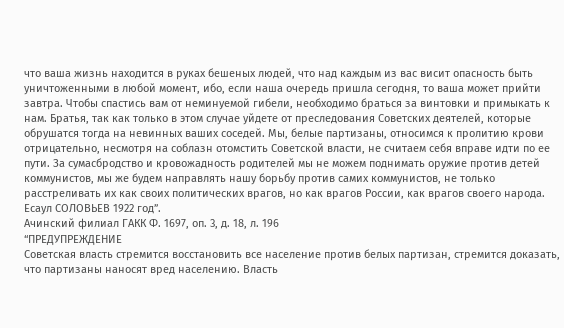что ваша жизнь находится в руках бешеных людей, что над каждым из вас висит опасность быть уничтоженными в любой момент, ибо, если наша очередь пришла сегодня, то ваша может прийти завтра. Чтобы спастись вам от неминуемой гибели, необходимо браться за винтовки и примыкать к нам. Братья, так как только в этом случае уйдете от преследования Советских деятелей, которые обрушатся тогда на невинных ваших соседей. Мы, белые партизаны, относимся к пролитию крови отрицательно, несмотря на соблазн отомстить Советской власти, не считаем себя вправе идти по ее пути. За сумасбродство и кровожадность родителей мы не можем поднимать оружие против детей коммунистов, мы же будем направлять нашу борьбу против самих коммунистов, не только расстреливать их как своих политических врагов, но как врагов России, как врагов своего народа.
Есаул СОЛОВЬЕВ 1922 год”.
Ачинский филиал ГАКК Ф. 1697, оп. 3, д. 18, л. 196
“ПРЕДУПРЕЖДЕНИЕ
Советская власть стремится восстановить все население против белых партизан, стремится доказать, что партизаны наносят вред населению. Власть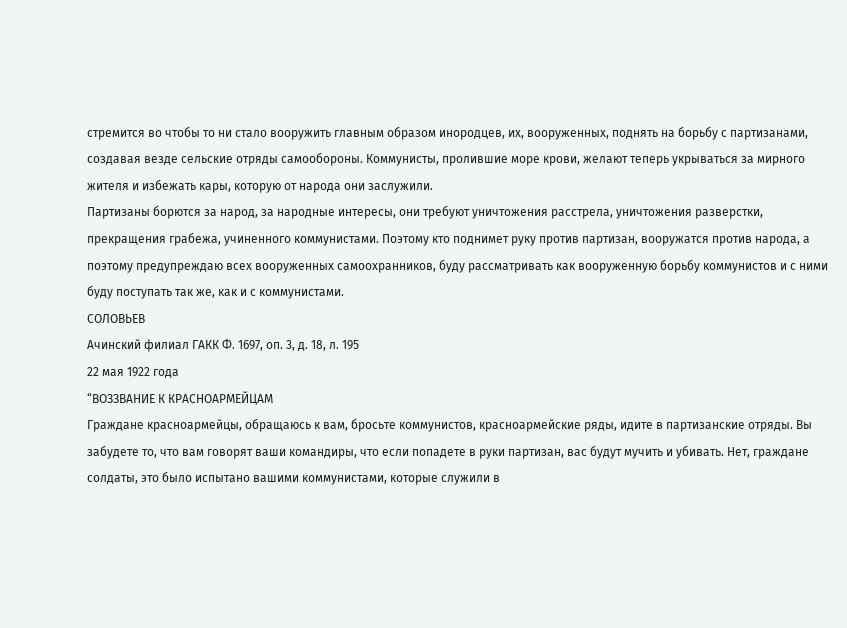стремится во чтобы то ни стало вооружить главным образом инородцев, их, вооруженных, поднять на борьбу с партизанами, создавая везде сельские отряды самообороны. Коммунисты, пролившие море крови, желают теперь укрываться за мирного жителя и избежать кары, которую от народа они заслужили.
Партизаны борются за народ, за народные интересы, они требуют уничтожения расстрела, уничтожения разверстки, прекращения грабежа, учиненного коммунистами. Поэтому кто поднимет руку против партизан, вооружатся против народа, а поэтому предупреждаю всех вооруженных самоохранников, буду рассматривать как вооруженную борьбу коммунистов и с ними буду поступать так же, как и с коммунистами.
СОЛОВЬЕВ
Ачинский филиал ГАКК Ф. 1697, оп. 3, д. 18, л. 195
22 мая 1922 года
“ВОЗЗВАНИЕ К КРАСНОАРМЕЙЦАМ
Граждане красноармейцы, обращаюсь к вам, бросьте коммунистов, красноармейские ряды, идите в партизанские отряды. Вы забудете то, что вам говорят ваши командиры, что если попадете в руки партизан, вас будут мучить и убивать. Нет, граждане солдаты, это было испытано вашими коммунистами, которые служили в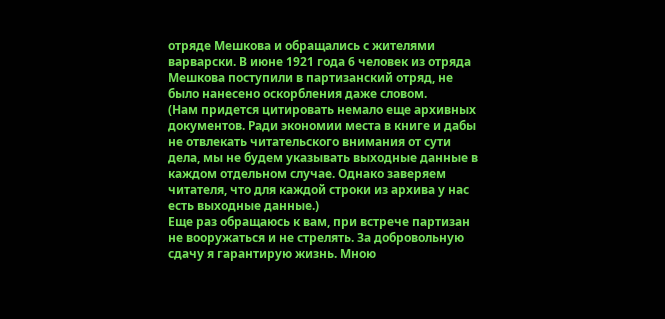отряде Мешкова и обращались с жителями варварски. В июне 1921 года 6 человек из отряда Мешкова поступили в партизанский отряд, не было нанесено оскорбления даже словом.
(Нам придется цитировать немало еще архивных документов. Ради экономии места в книге и дабы не отвлекать читательского внимания от сути дела, мы не будем указывать выходные данные в каждом отдельном случае. Однако заверяем читателя, что для каждой строки из архива у нас есть выходные данные.)
Еще раз обращаюсь к вам, при встрече партизан не вооружаться и не стрелять. За добровольную сдачу я гарантирую жизнь. Мною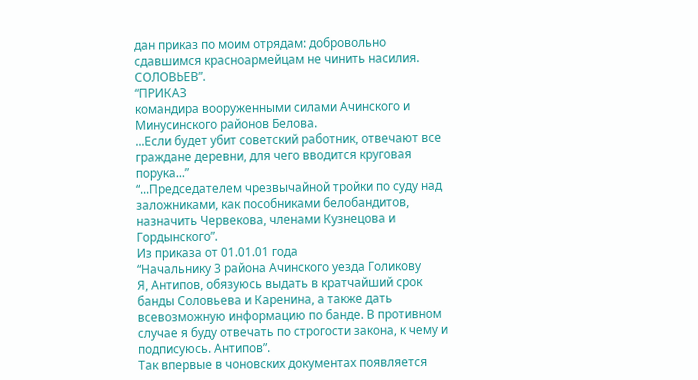дан приказ по моим отрядам: добровольно сдавшимся красноармейцам не чинить насилия.
СОЛОВЬЕВ”.
“ПРИКАЗ
командира вооруженными силами Ачинского и Минусинского районов Белова.
...Если будет убит советский работник, отвечают все граждане деревни, для чего вводится круговая порука...”
“...Председателем чрезвычайной тройки по суду над заложниками, как пособниками белобандитов, назначить Червекова, членами Кузнецова и Гордынского”.
Из приказа от 01.01.01 года
“Начальнику 3 района Ачинского уезда Голикову
Я, Антипов, обязуюсь выдать в кратчайший срок банды Соловьева и Каренина, а также дать всевозможную информацию по банде. В противном случае я буду отвечать по строгости закона, к чему и подписуюсь. Антипов”.
Так впервые в чоновских документах появляется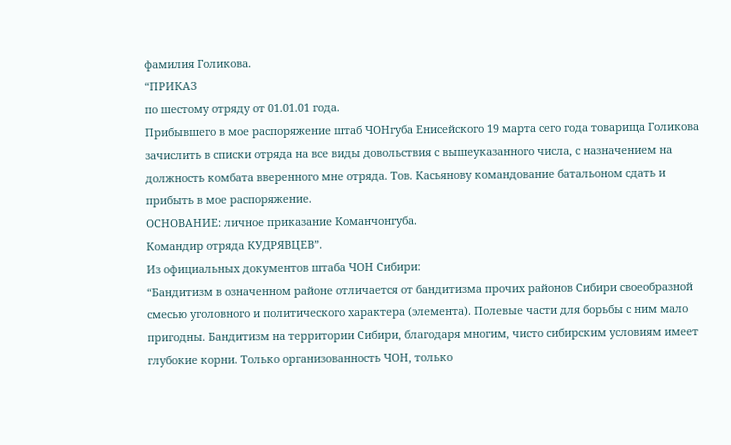фамилия Голикова.
“ПРИКАЗ
по шестому отряду от 01.01.01 года.
Прибывшего в мое распоряжение штаб ЧОНгуба Енисейского 19 марта сего года товарища Голикова зачислить в списки отряда на все виды довольствия с вышеуказанного числа, с назначением на должность комбата вверенного мне отряда. Тов. Касьянову командование батальоном сдать и прибыть в мое распоряжение.
ОСНОВАНИЕ: личное приказание Команчонгуба.
Командир отряда КУДРЯВЦЕВ”.
Из официальных документов штаба ЧОН Сибири:
“Бандитизм в означенном районе отличается от бандитизма прочих районов Сибири своеобразной смесью уголовного и политического характера (элемента). Полевые части для борьбы с ним мало пригодны. Бандитизм на территории Сибири, благодаря многим, чисто сибирским условиям имеет глубокие корни. Только организованность ЧОН, только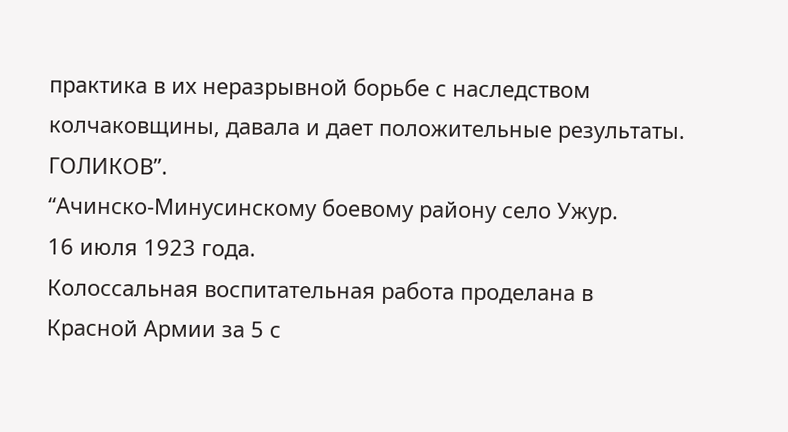практика в их неразрывной борьбе с наследством колчаковщины, давала и дает положительные результаты.
ГОЛИКОВ”.
“Ачинско-Минусинскому боевому району село Ужур.
16 июля 1923 года.
Колоссальная воспитательная работа проделана в Красной Армии за 5 с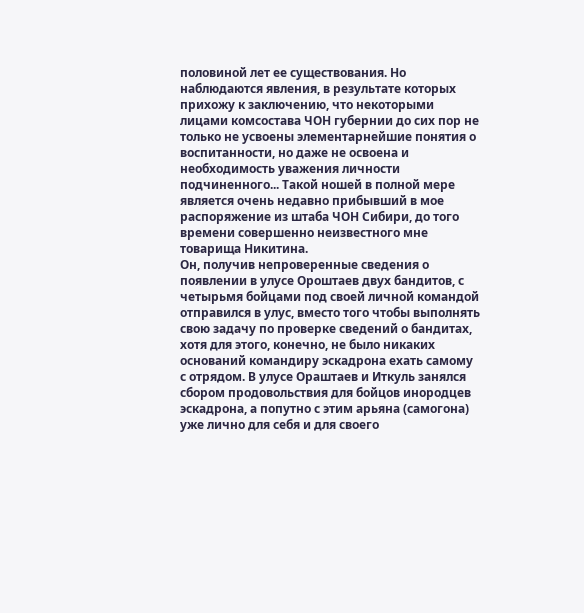половиной лет ее существования. Но наблюдаются явления, в результате которых прихожу к заключению, что некоторыми лицами комсостава ЧОН губернии до сих пор не только не усвоены элементарнейшие понятия о воспитанности, но даже не освоена и необходимость уважения личности подчиненного... Такой ношей в полной мере является очень недавно прибывший в мое распоряжение из штаба ЧОН Сибири, до того времени совершенно неизвестного мне товарища Никитина.
Он, получив непроверенные сведения о появлении в улусе Ороштаев двух бандитов, с четырьмя бойцами под своей личной командой отправился в улус, вместо того чтобы выполнять свою задачу по проверке сведений о бандитах, хотя для этого, конечно, не было никаких оснований командиру эскадрона ехать самому с отрядом. В улусе Ораштаев и Иткуль занялся сбором продовольствия для бойцов инородцев эскадрона, а попутно с этим арьяна (самогона) уже лично для себя и для своего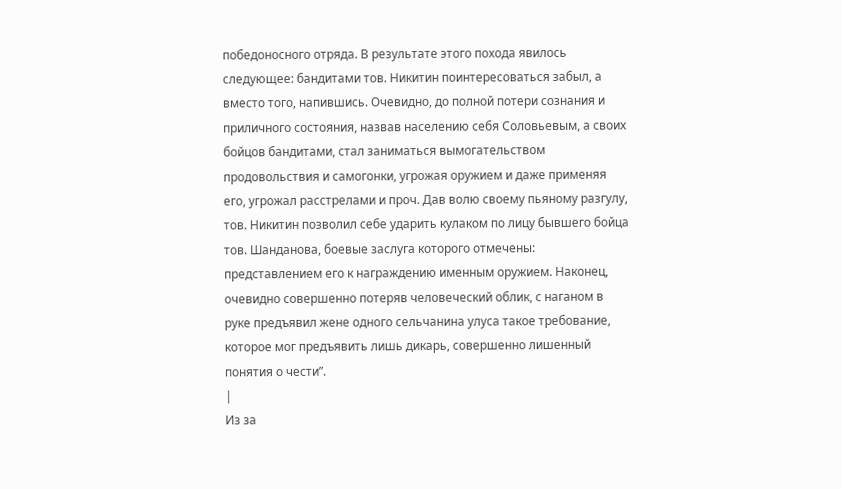победоносного отряда. В результате этого похода явилось следующее: бандитами тов. Никитин поинтересоваться забыл, а вместо того, напившись. Очевидно, до полной потери сознания и приличного состояния, назвав населению себя Соловьевым, а своих бойцов бандитами, стал заниматься вымогательством продовольствия и самогонки, угрожая оружием и даже применяя его, угрожал расстрелами и проч. Дав волю своему пьяному разгулу, тов. Никитин позволил себе ударить кулаком по лицу бывшего бойца тов. Шанданова, боевые заслуга которого отмечены: представлением его к награждению именным оружием. Наконец, очевидно совершенно потеряв человеческий облик, с наганом в руке предъявил жене одного сельчанина улуса такое требование, которое мог предъявить лишь дикарь, совершенно лишенный понятия о чести”.
|
Из за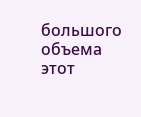большого объема этот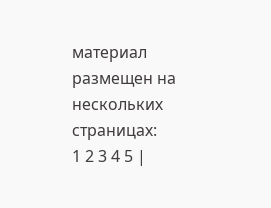материал размещен на нескольких страницах:
1 2 3 4 5 |